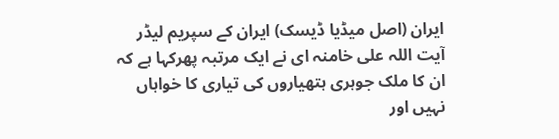ایران (اصل میڈیا ڈیسک) ایران کے سپریم لیڈر آیت اللہ علی خامنہ ای نے ایک مرتبہ پھرکہا ہے کہ ان کا ملک جوہری ہتھیاروں کی تیاری کا خواہاں نہیں اور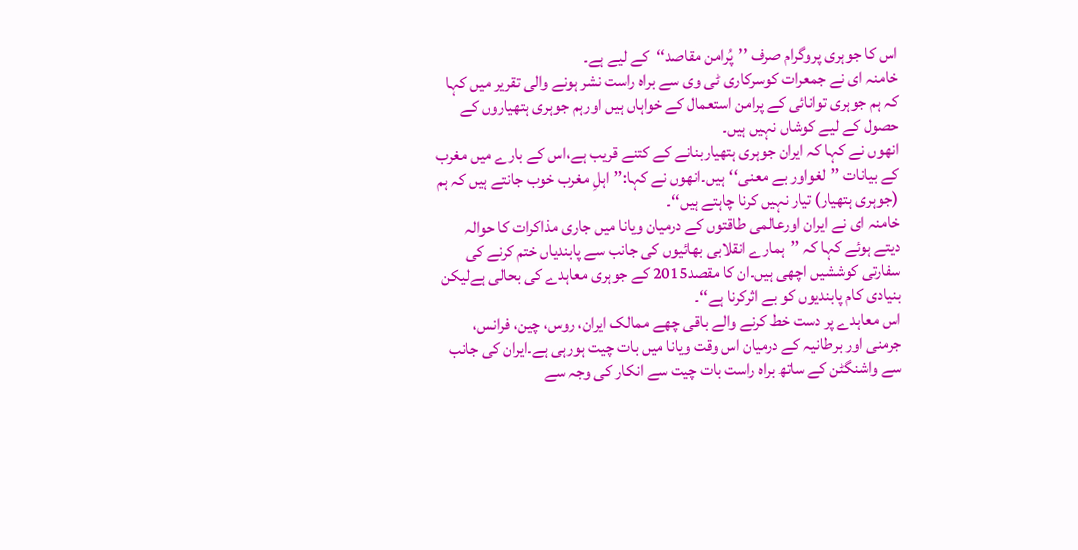اس کا جوہری پروگرام صرف ’’پُرامن مقاصد‘‘کے لیے ہے۔
خامنہ ای نے جمعرات کوسرکاری ٹی وی سے براہ راست نشر ہونے والی تقریر میں کہا کہ ہم جوہری توانائی کے پرامن استعمال کے خواہاں ہیں اورہم جوہری ہتھیاروں کے حصول کے لیے کوشاں نہیں ہیں۔
انھوں نے کہا کہ ایران جوہری ہتھیاربنانے کے کتنے قریب ہے،اس کے بارے میں مغرب کے بیانات ’’لغواور بے معنی‘‘ہیں۔انھوں نے کہا:’’اہلِ مغرب خوب جانتے ہیں کہ ہم (جوہری ہتھیار) تیار نہیں کرنا چاہتے ہیں‘‘۔
خامنہ ای نے ایران اورعالمی طاقتوں کے درمیان ویانا میں جاری مذاکرات کا حوالہ دیتے ہوئے کہا کہ ’’ہمارے انقلابی بھائیوں کی جانب سے پابندیاں ختم کرنے کی سفارتی کوششیں اچھی ہیں۔ان کا مقصد2015 کے جوہری معاہدے کی بحالی ہےلیکن بنیادی کام پابندیوں کو بے اثرکرنا ہے‘‘۔
اس معاہدے پر دست خط کرنے والے باقی چھے ممالک ایران، روس، چین، فرانس، جرمنی اور برطانیہ کے درمیان اس وقت ویانا میں بات چیت ہورہی ہے۔ایران کی جانب سے واشنگٹن کے ساتھ براہ راست بات چیت سے انکار کی وجہ سے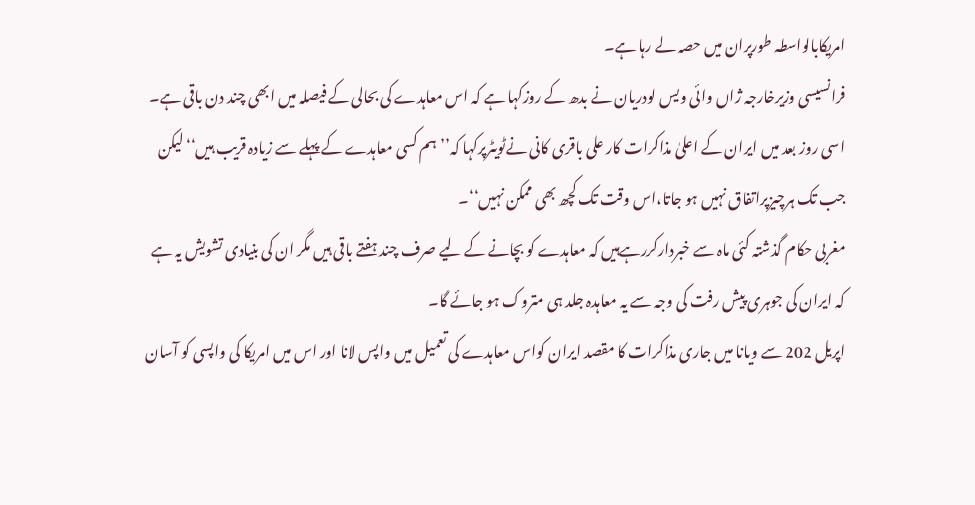امریکابالواسطہ طورپران میں حصہ لے رہا ہے۔
فرانسیسی وزیرخارجہ ژاں وائی ویس لودریان نے بدھ کے روزکہا ہے کہ اس معاہدے کی بحالی کے فیصلہ میں ابھی چند دن باقی ہے۔ اسی روز بعد میں ایران کے اعلیٰ مذاکرات کار علی باقری کانی نےٹویٹرپرکہا کہ’’ہم کسی معاہدے کے پہلے سے زیادہ قریب ہیں‘‘لیکن جب تک ہرچیزپراتفاق نہیں ہو جاتا،اس وقت تک کچھ بھی ممکن نہیں‘‘۔
مغربی حکام گذشتہ کئی ماہ سے خبردارکررہےہیں کہ معاہدے کو بچانے کے لیے صرف چند ہفتے باقی ہیں مگر ان کی بنیادی تشویش یہ ہے کہ ایران کی جوہری پیش رفت کی وجہ سے یہ معاہدہ جلد ہی متروک ہو جائے گا۔
اپریل 202 سے ویانا میں جاری مذاکرات کا مقصد ایران کواس معاہدے کی تعمیل میں واپس لانا اور اس میں امریکا کی واپسی کو آسان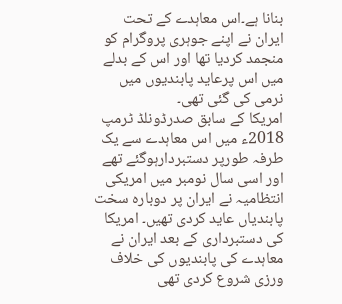بنانا ہے۔اس معاہدے کے تحت ایران نے اپنے جوہری پروگرام کو منجمد کردیا تھا اور اس کے بدلے میں اس پرعاید پابندیوں میں نرمی کی گئی تھی۔
امریکا کے سابق صدرڈونلڈ ٹرمپ 2018ء میں اس معاہدے سے یک طرفہ طورپر دستبردارہوگئے تھے اور اسی سال نومبر میں امریکی انتظامیہ نے ایران پر دوبارہ سخت پابندیاں عاید کردی تھیں۔ امریکا کی دستبرداری کے بعد ایران نے معاہدے کی پابندیوں کی خلاف ورزی شروع کردی تھی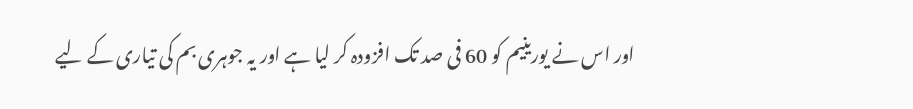اور اس نے یورینیم کو 60 فی صد تک افزودہ کر لیا ہے اور یہ جوہری بم کی تیاری کے لیے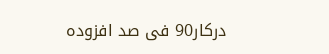درکار90 فی صد افزودہ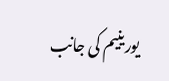یورینیم کی جانب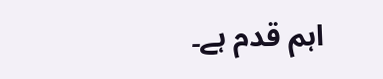اہم قدم ہے۔